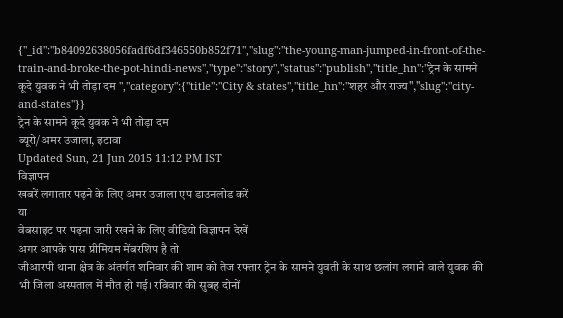{"_id":"b84092638056fadf6df346550b852f71","slug":"the-young-man-jumped-in-front-of-the-train-and-broke-the-pot-hindi-news","type":"story","status":"publish","title_hn":"ट्रेन के सामने कूदे युवक ने भी तोड़ा दम ","category":{"title":"City & states","title_hn":"शहर और राज्य","slug":"city-and-states"}}
ट्रेन के सामने कूदे युवक ने भी तोड़ा दम
ब्यूरो/अमर उजाला, इटावा
Updated Sun, 21 Jun 2015 11:12 PM IST
विज्ञापन
खबरें लगातार पढ़ने के लिए अमर उजाला एप डाउनलोड करें
या
वेबसाइट पर पढ़ना जारी रखने के लिए वीडियो विज्ञापन देखें
अगर आपके पास प्रीमियम मेंबरशिप है तो
जीआरपी थाना क्षेत्र के अंतर्गत शनिवार की शाम को तेज रफ्तार ट्रेन के सामने युवती के साथ छलांग लगाने वाले युवक की भी जिला अस्पताल में मौत हो गई। रविवार की सुबह दोनों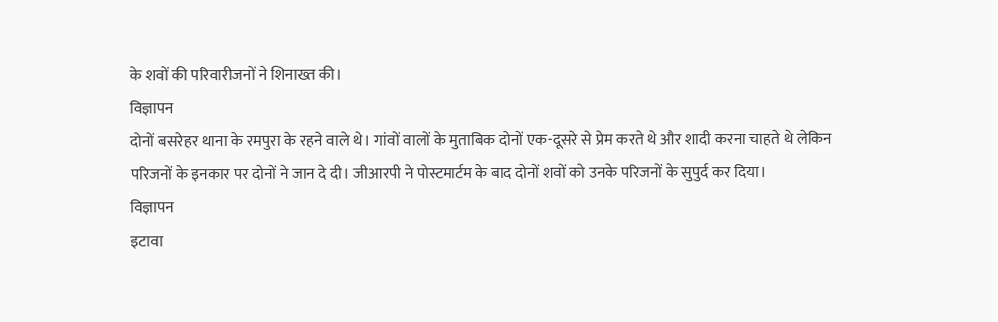के शवों की परिवारीजनों ने शिनाख्त की।
विज्ञापन
दोनों बसरेहर थाना के रमपुरा के रहने वाले थे। गांवों वालों के मुताबिक दोनों एक-दूसरे से प्रेम करते थे और शादी करना चाहते थे लेकिन परिजनों के इनकार पर दोनों ने जान दे दी। जीआरपी ने पोस्टमार्टम के बाद दोनों शवों को उनके परिजनों के सुपुर्द कर दिया।
विज्ञापन
इटावा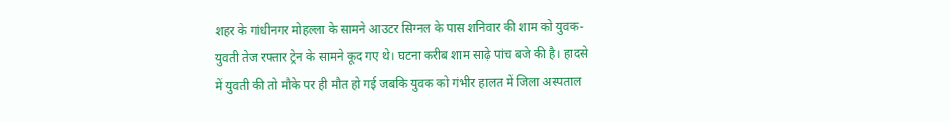शहर के गांधीनगर मोहल्ला के सामने आउटर सिग्नल के पास शनिवार की शाम को युवक-युवती तेज रफ्तार ट्रेन के सामने कूद गए थे। घटना करीब शाम साढ़े पांच बजे की है। हादसे में युवती की तो मौके पर ही मौत हो गई जबकि युवक को गंभीर हालत में जिला अस्पताल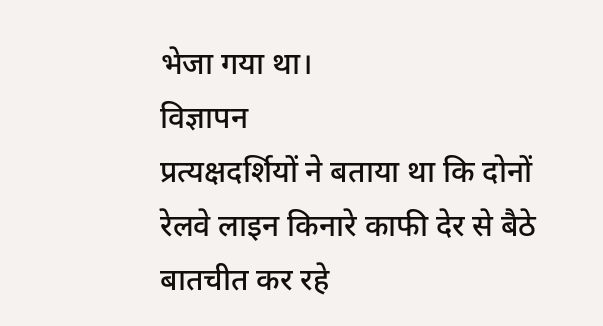भेजा गया था।
विज्ञापन
प्रत्यक्षदर्शियों ने बताया था कि दोनों रेलवे लाइन किनारे काफी देर से बैठे बातचीत कर रहे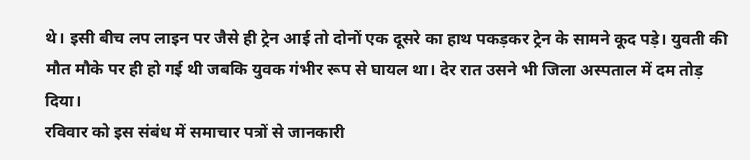थे। इसी बीच लप लाइन पर जैसे ही ट्रेन आई तो दोनों एक दूसरे का हाथ पकड़कर ट्रेन के सामने कूद पड़े। युवती की मौत मौके पर ही हो गई थी जबकि युवक गंभीर रूप से घायल था। देर रात उसने भी जिला अस्पताल में दम तोड़ दिया।
रविवार को इस संबंध में समाचार पत्रों से जानकारी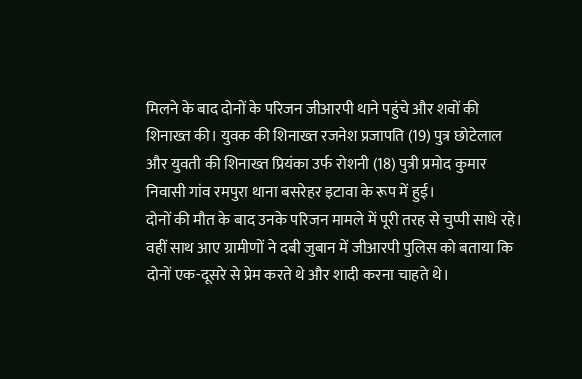मिलने के बाद दोनों के परिजन जीआरपी थाने पहुंचे और शवों की शिनाख्त की। युवक की शिनाख्त रजनेश प्रजापति (19) पुत्र छोटेलाल और युवती की शिनाख्त प्रियंका उर्फ रोशनी (18) पुत्री प्रमोद कुमार निवासी गांव रमपुरा थाना बसरेहर इटावा के रूप में हुई।
दोनों की मौत के बाद उनके परिजन मामले में पूरी तरह से चुप्पी साधे रहे। वहीं साथ आए ग्रामीणों ने दबी जुबान में जीआरपी पुलिस को बताया कि दोनों एक-दूसरे से प्रेम करते थे और शादी करना चाहते थे।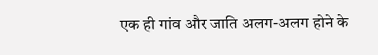एक ही गांव और जाति अलग-अलग होने के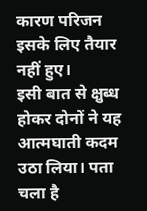कारण परिजन इसके लिए तैयार नहीं हुए।
इसी बात से क्षुब्ध होकर दोनों ने यह आत्मघाती कदम उठा लिया। पता चला है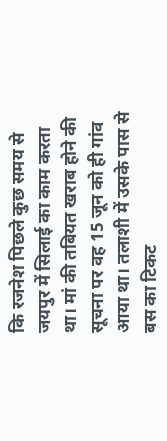कि रजनेश पिछले कुछ समय से जयपुर में सिलाई का काम करता था। मां की तबियत खराब होने की सूचना पर वह 15 जून को ही गांव आया था। तलाशी में उसके पास से बस का टिकट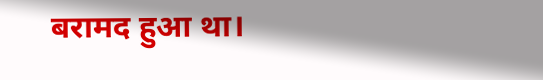बरामद हुआ था।